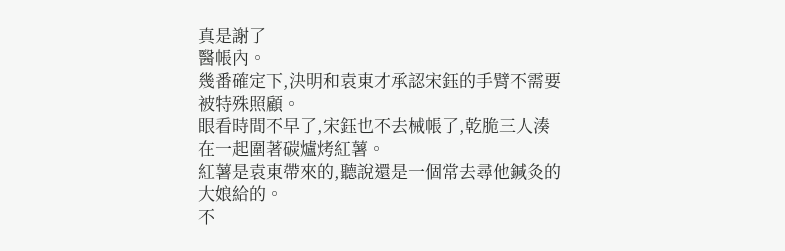真是謝了
醫帳內。
幾番確定下,決明和袁東才承認宋鈺的手臂不需要被特殊照顧。
眼看時間不早了,宋鈺也不去械帳了,乾脆三人湊在一起圍著碳爐烤紅薯。
紅薯是袁東帶來的,聽說還是一個常去尋他鍼灸的大娘給的。
不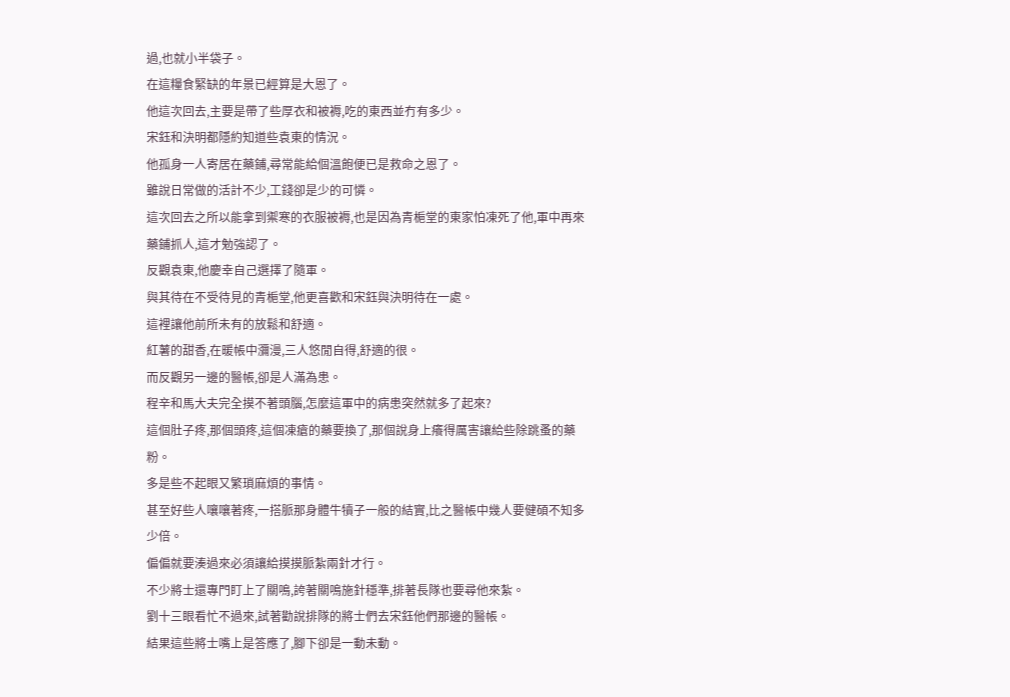過,也就小半袋子。
在這糧食緊缺的年景已經算是大恩了。
他這次回去,主要是帶了些厚衣和被褥,吃的東西並冇有多少。
宋鈺和決明都隱約知道些袁東的情況。
他孤身一人寄居在藥鋪,尋常能給個溫飽便已是救命之恩了。
雖說日常做的活計不少,工錢卻是少的可憐。
這次回去之所以能拿到禦寒的衣服被褥,也是因為青梔堂的東家怕凍死了他,軍中再來藥鋪抓人,這才勉強認了。
反觀袁東,他慶幸自己選擇了隨軍。
與其待在不受待見的青梔堂,他更喜歡和宋鈺與決明待在一處。
這裡讓他前所未有的放鬆和舒適。
紅薯的甜香,在暖帳中瀰漫,三人悠閒自得,舒適的很。
而反觀另一邊的醫帳,卻是人滿為患。
程辛和馬大夫完全摸不著頭腦,怎麼這軍中的病患突然就多了起來?
這個肚子疼,那個頭疼,這個凍瘡的藥要換了,那個說身上癢得厲害讓給些除跳蚤的藥粉。
多是些不起眼又繁瑣麻煩的事情。
甚至好些人嚷嚷著疼,一搭脈那身體牛犢子一般的結實,比之醫帳中幾人要健碩不知多少倍。
偏偏就要湊過來必須讓給摸摸脈紮兩針才行。
不少將士還專門盯上了關鳴,誇著關鳴施針穩準,排著長隊也要尋他來紮。
劉十三眼看忙不過來,試著勸說排隊的將士們去宋鈺他們那邊的醫帳。
結果這些將士嘴上是答應了,腳下卻是一動未動。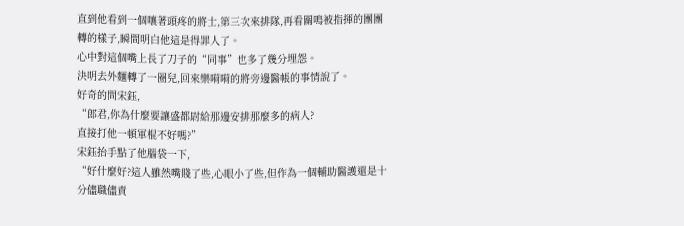直到他看到一個嚷著頭疼的將士,第三次來排隊,再看關鳴被指揮的團團轉的樣子,瞬間明白他這是得罪人了。
心中對這個嘴上長了刀子的“同事”也多了幾分埋怨。
決明去外麵轉了一圈兒,回來樂嗬嗬的將旁邊醫帳的事情說了。
好奇的問宋鈺,
“郎君,你為什麼要讓盛都尉給那邊安排那麼多的病人?
直接打他一頓軍棍不好嗎?”
宋鈺抬手點了他腦袋一下,
“好什麼好?這人雖然嘴賤了些,心眼小了些,但作為一個輔助醫護還是十分儘職儘責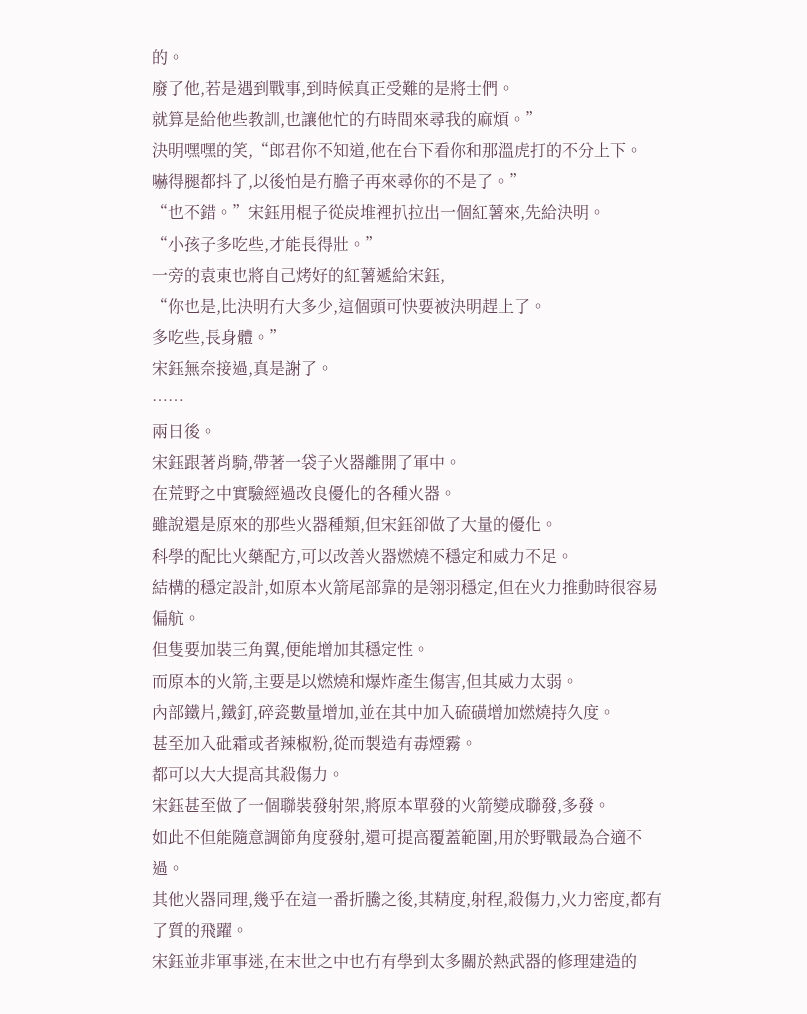的。
廢了他,若是遇到戰事,到時候真正受難的是將士們。
就算是給他些教訓,也讓他忙的冇時間來尋我的麻煩。”
決明嘿嘿的笑,“郎君你不知道,他在台下看你和那溫虎打的不分上下。
嚇得腿都抖了,以後怕是冇膽子再來尋你的不是了。”
“也不錯。”宋鈺用棍子從炭堆裡扒拉出一個紅薯來,先給決明。
“小孩子多吃些,才能長得壯。”
一旁的袁東也將自己烤好的紅薯遞給宋鈺,
“你也是,比決明冇大多少,這個頭可快要被決明趕上了。
多吃些,長身體。”
宋鈺無奈接過,真是謝了。
……
兩日後。
宋鈺跟著肖騎,帶著一袋子火器離開了軍中。
在荒野之中實驗經過改良優化的各種火器。
雖說還是原來的那些火器種類,但宋鈺卻做了大量的優化。
科學的配比火藥配方,可以改善火器燃燒不穩定和威力不足。
結構的穩定設計,如原本火箭尾部靠的是翎羽穩定,但在火力推動時很容易偏航。
但隻要加裝三角翼,便能增加其穩定性。
而原本的火箭,主要是以燃燒和爆炸產生傷害,但其威力太弱。
內部鐵片,鐵釘,碎瓷數量增加,並在其中加入硫磺增加燃燒持久度。
甚至加入砒霜或者辣椒粉,從而製造有毒煙霧。
都可以大大提高其殺傷力。
宋鈺甚至做了一個聯裝發射架,將原本單發的火箭變成聯發,多發。
如此不但能隨意調節角度發射,還可提高覆蓋範圍,用於野戰最為合適不過。
其他火器同理,幾乎在這一番折騰之後,其精度,射程,殺傷力,火力密度,都有了質的飛躍。
宋鈺並非軍事迷,在末世之中也冇有學到太多關於熱武器的修理建造的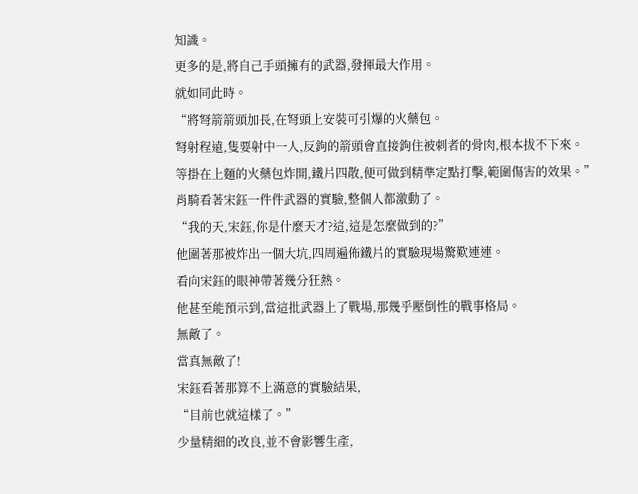知識。
更多的是,將自己手頭擁有的武器,發揮最大作用。
就如同此時。
“將弩箭箭頭加長,在弩頭上安裝可引爆的火藥包。
弩射程遠,隻要射中一人,反鉤的箭頭會直接鉤住被刺者的骨肉,根本拔不下來。
等掛在上麵的火藥包炸開,鐵片四散,便可做到精準定點打擊,範圍傷害的效果。”
肖騎看著宋鈺一件件武器的實驗,整個人都激動了。
“我的天,宋鈺,你是什麼天才?這,這是怎麼做到的?”
他圍著那被炸出一個大坑,四周遍佈鐵片的實驗現場驚歎連連。
看向宋鈺的眼神帶著幾分狂熱。
他甚至能預示到,當這批武器上了戰場,那幾乎壓倒性的戰事格局。
無敵了。
當真無敵了!
宋鈺看著那算不上滿意的實驗結果,
“目前也就這樣了。”
少量精細的改良,並不會影響生產,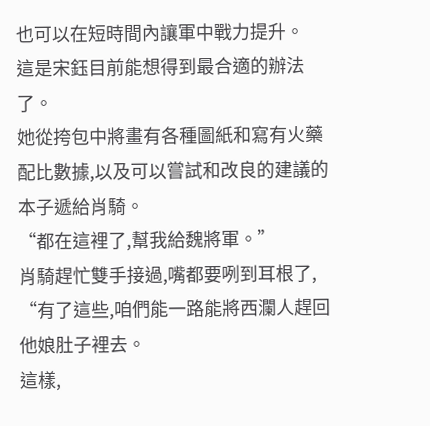也可以在短時間內讓軍中戰力提升。
這是宋鈺目前能想得到最合適的辦法了。
她從挎包中將畫有各種圖紙和寫有火藥配比數據,以及可以嘗試和改良的建議的本子遞給肖騎。
“都在這裡了,幫我給魏將軍。”
肖騎趕忙雙手接過,嘴都要咧到耳根了,
“有了這些,咱們能一路能將西瀾人趕回他娘肚子裡去。
這樣,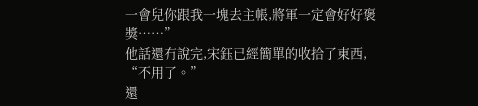一會兒你跟我一塊去主帳,將軍一定會好好褒獎……”
他話還冇說完,宋鈺已經簡單的收拾了東西,
“不用了。”
還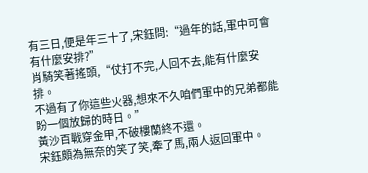有三日,便是年三十了,宋鈺問:“過年的話,軍中可會有什麼安排?”
肖騎笑著搖頭,“仗打不完,人回不去,能有什麼安排。
不過有了你這些火器,想來不久咱們軍中的兄弟都能盼一個放歸的時日。”
黃沙百戰穿金甲,不破樓蘭終不還。
宋鈺頗為無奈的笑了笑,牽了馬,兩人返回軍中。